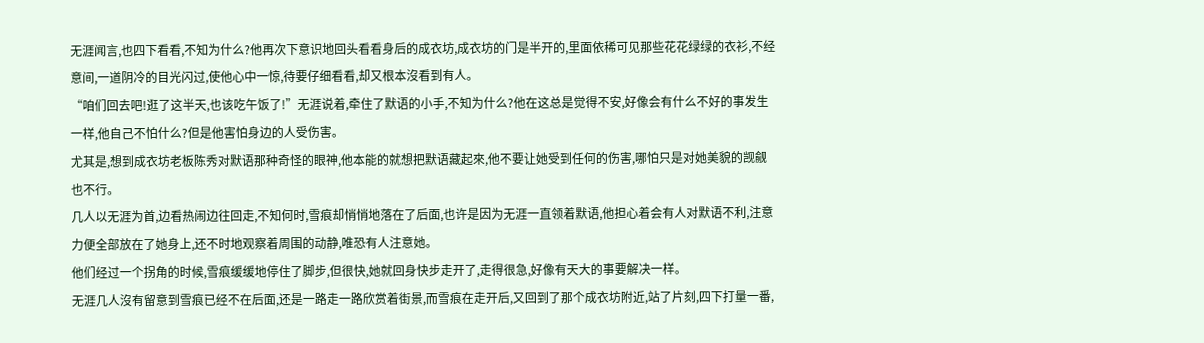无涯闻言,也四下看看,不知为什么?他再次下意识地回头看看身后的成衣坊,成衣坊的门是半开的,里面依稀可见那些花花绿绿的衣衫,不经意间,一道阴冷的目光闪过,使他心中一惊,待要仔细看看,却又根本沒看到有人。
“咱们回去吧!逛了这半天,也该吃午饭了!”无涯说着,牵住了默语的小手,不知为什么?他在这总是觉得不安,好像会有什么不好的事发生一样,他自己不怕什么?但是他害怕身边的人受伤害。
尤其是,想到成衣坊老板陈秀对默语那种奇怪的眼神,他本能的就想把默语藏起來,他不要让她受到任何的伤害,哪怕只是对她美貌的觊觎也不行。
几人以无涯为首,边看热闹边往回走,不知何时,雪痕却悄悄地落在了后面,也许是因为无涯一直领着默语,他担心着会有人对默语不利,注意力便全部放在了她身上,还不时地观察着周围的动静,唯恐有人注意她。
他们经过一个拐角的时候,雪痕缓缓地停住了脚步,但很快,她就回身快步走开了,走得很急,好像有天大的事要解决一样。
无涯几人沒有留意到雪痕已经不在后面,还是一路走一路欣赏着街景,而雪痕在走开后,又回到了那个成衣坊附近,站了片刻,四下打量一番,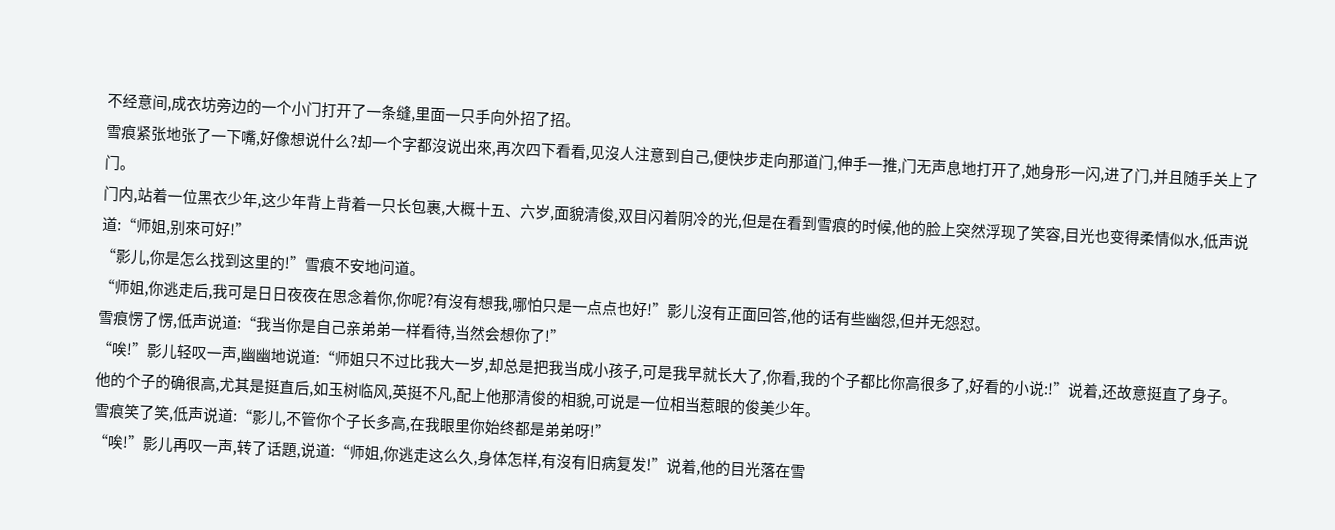不经意间,成衣坊旁边的一个小门打开了一条缝,里面一只手向外招了招。
雪痕紧张地张了一下嘴,好像想说什么?却一个字都沒说出來,再次四下看看,见沒人注意到自己,便快步走向那道门,伸手一推,门无声息地打开了,她身形一闪,进了门,并且随手关上了门。
门内,站着一位黑衣少年,这少年背上背着一只长包裹,大概十五、六岁,面貌清俊,双目闪着阴冷的光,但是在看到雪痕的时候,他的脸上突然浮现了笑容,目光也变得柔情似水,低声说道:“师姐,别來可好!”
“影儿,你是怎么找到这里的!”雪痕不安地问道。
“师姐,你逃走后,我可是日日夜夜在思念着你,你呢?有沒有想我,哪怕只是一点点也好!”影儿沒有正面回答,他的话有些幽怨,但并无怨怼。
雪痕愣了愣,低声说道:“我当你是自己亲弟弟一样看待,当然会想你了!”
“唉!”影儿轻叹一声,幽幽地说道:“师姐只不过比我大一岁,却总是把我当成小孩子,可是我早就长大了,你看,我的个子都比你高很多了,好看的小说:!”说着,还故意挺直了身子。
他的个子的确很高,尤其是挺直后,如玉树临风,英挺不凡,配上他那清俊的相貌,可说是一位相当惹眼的俊美少年。
雪痕笑了笑,低声说道:“影儿,不管你个子长多高,在我眼里你始终都是弟弟呀!”
“唉!”影儿再叹一声,转了话題,说道:“师姐,你逃走这么久,身体怎样,有沒有旧病复发!”说着,他的目光落在雪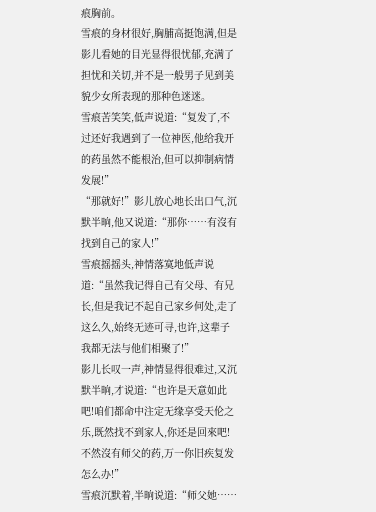痕胸前。
雪痕的身材很好,胸脯高挺饱满,但是影儿看她的目光显得很忧郁,充满了担忧和关切,并不是一般男子见到美貌少女所表现的那种色迷迷。
雪痕苦笑笑,低声说道:“复发了,不过还好我遇到了一位神医,他给我开的药虽然不能根治,但可以抑制病情发展!”
“那就好!”影儿放心地长出口气,沉默半晌,他又说道:“那你……有沒有找到自己的家人!”
雪痕摇摇头,神情落寞地低声说道:“虽然我记得自己有父母、有兄长,但是我记不起自己家乡何处,走了这么久,始终无迹可寻,也许,这辈子我都无法与他们相聚了!”
影儿长叹一声,神情显得很难过,又沉默半晌,才说道:“也许是天意如此吧!咱们都命中注定无缘享受天伦之乐,既然找不到家人,你还是回來吧!不然沒有师父的药,万一你旧疾复发怎么办!”
雪痕沉默着,半晌说道:“师父她……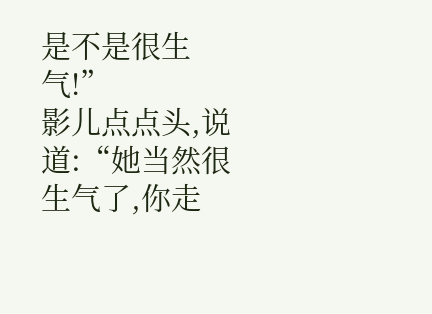是不是很生气!”
影儿点点头,说道:“她当然很生气了,你走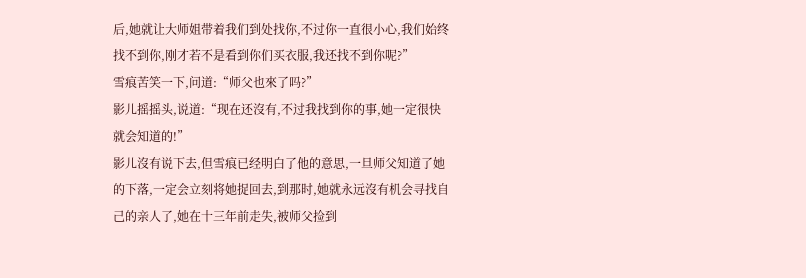后,她就让大师姐带着我们到处找你,不过你一直很小心,我们始终找不到你,刚才若不是看到你们买衣服,我还找不到你呢?”
雪痕苦笑一下,问道:“师父也來了吗?”
影儿摇摇头,说道:“现在还沒有,不过我找到你的事,她一定很快就会知道的!”
影儿沒有说下去,但雪痕已经明白了他的意思,一旦师父知道了她的下落,一定会立刻将她捉回去,到那时,她就永远沒有机会寻找自己的亲人了,她在十三年前走失,被师父捡到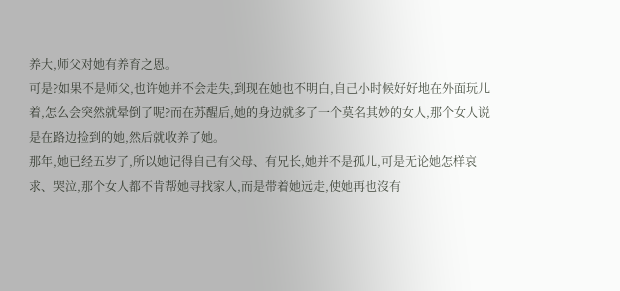养大,师父对她有养育之恩。
可是?如果不是师父,也许她并不会走失,到现在她也不明白,自己小时候好好地在外面玩儿着,怎么会突然就晕倒了呢?而在苏醒后,她的身边就多了一个莫名其妙的女人,那个女人说是在路边捡到的她,然后就收养了她。
那年,她已经五岁了,所以她记得自己有父母、有兄长,她并不是孤儿,可是无论她怎样哀求、哭泣,那个女人都不肯帮她寻找家人,而是带着她远走,使她再也沒有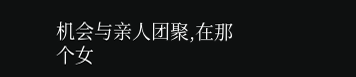机会与亲人团聚,在那个女